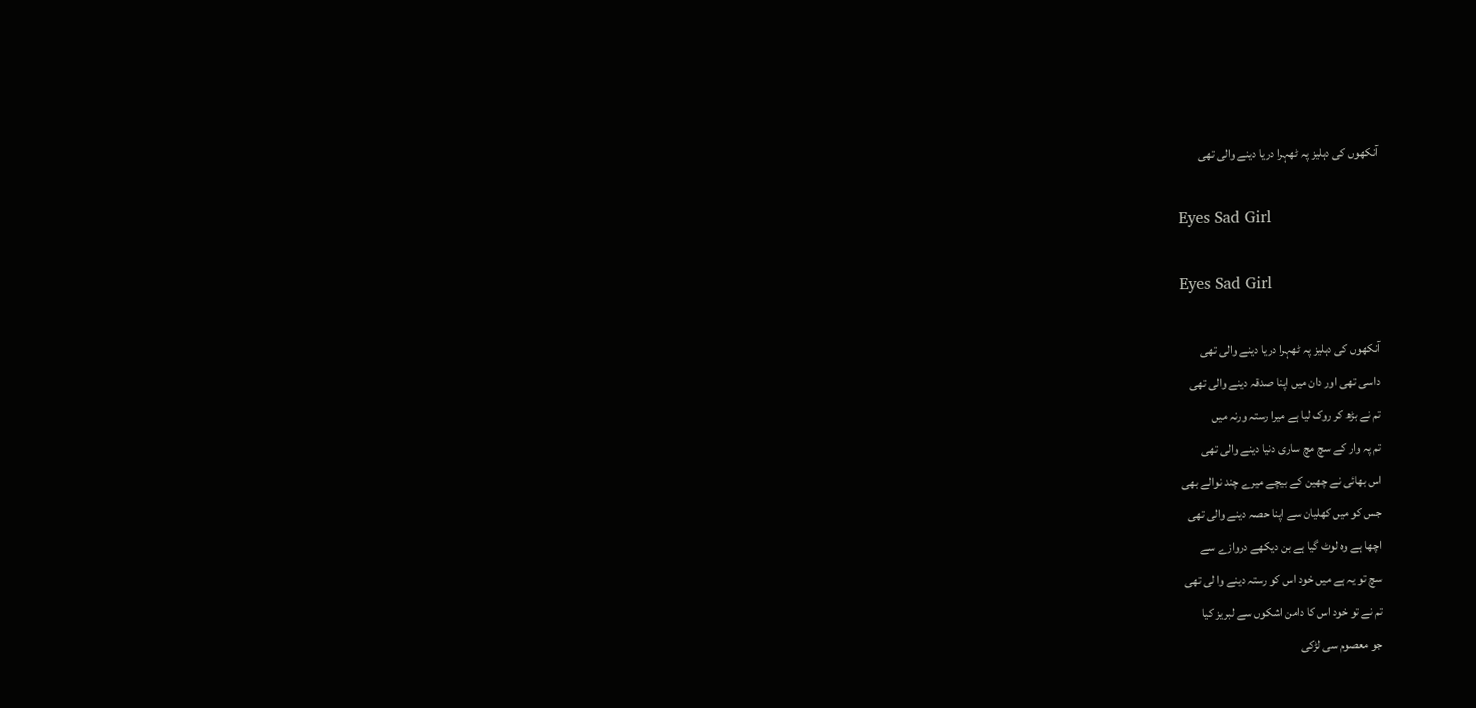آنکھوں کی دہلیز پہ ٹھہرا دریا دینے والی تھی

Eyes Sad Girl

Eyes Sad Girl

آنکھوں کی دہلیز پہ ٹھہرا دریا دینے والی تھی
داسی تھی اور دان میں اپنا صدقہ دینے والی تھی
تم نے بڑھ کر روک لیا ہے میرا رستہ ورنہ میں
تم پہ وار کے سچ مچ ساری دنیا دینے والی تھی
اس بھائی نے چھین کے بیچے میرے چند نوالے بھی
جس کو میں کھلیان سے اپنا حصہ دینے والی تھی
اچھا ہے وہ لوٹ گیا ہے بن دیکھے دروازے سے
سچ تو یہ ہے میں خود اس کو رستہ دینے وا لی تھی
تم نے تو خود اس کا دامن اشکوں سے لبریز کیا
جو معصوم سی لڑکی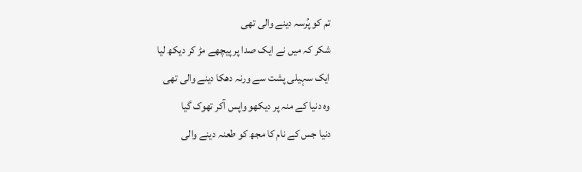تم کو پُرسہ دینے والی تھی
شکر کہ میں نے ایک صدا پر پیچھے مڑ کر دیکھ لیا
ایک سہیلی پشت سے ورنہ دھکا دینے والی تھی
وہ دنیا کے منہ پر دیکھو واپس آکر تھوک گیا
دنیا جس کے نام کا مجھ کو طعنہ دینے والی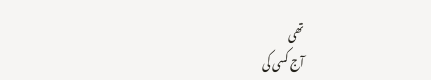تھی
آج کسی کی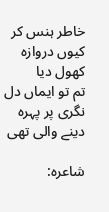خاطر ہنس کر کیوں دروازہ کھول دیا
تم تو ایماں دل نگری پر پہرہ دینے والی تھی

شاعرہ: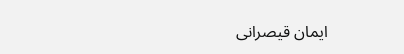ایمان قیصرانی